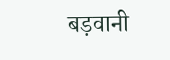बड़वानी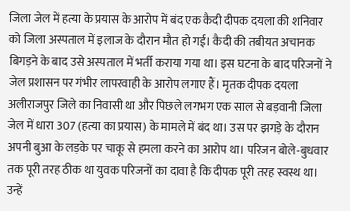जिला जेल में हत्या के प्रयास के आरोप में बंद एक कैदी दीपक दयला की शनिवार को जिला अस्पताल में इलाज के दौरान मौत हो गई। कैदी की तबीयत अचानक बिगड़ने के बाद उसे अस्पताल में भर्ती कराया गया था। इस घटना के बाद परिजनों ने जेल प्रशासन पर गंभीर लापरवाही के आरोप लगाए हैं। मृतक दीपक दयला अलीराजपुर जिले का निवासी था और पिछले लगभग एक साल से बड़वानी जिला जेल में धारा 307 (हत्या का प्रयास) के मामले में बंद था। उस पर झगड़े के दौरान अपनी बुआ के लड़के पर चाकू से हमला करने का आरोप था। परिजन बोले-बुधवार तक पूरी तरह ठीक था युवक परिजनों का दावा है कि दीपक पूरी तरह स्वस्थ था। उन्हें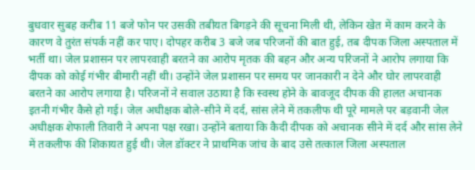बुधवार सुबह करीब 11 बजे फोन पर उसकी तबीयत बिगड़ने की सूचना मिली थी, लेकिन खेत में काम करने के कारण वे तुरंत संपर्क नहीं कर पाए। दोपहर करीब 3 बजे जब परिजनों की बात हुई, तब दीपक जिला अस्पताल में भर्ती था। जेल प्रशासन पर लापरवाही बरतने का आरोप मृतक की बहन और अन्य परिजनों ने आरोप लगाया कि दीपक को कोई गंभीर बीमारी नहीं थी। उन्होंने जेल प्रशासन पर समय पर जानकारी न देने और घोर लापरवाही बरतने का आरोप लगाया है। परिजनों ने सवाल उठाया है कि स्वस्थ होने के बावजूद दीपक की हालत अचानक इतनी गंभीर कैसे हो गई। जेल अधीक्षक बोले-सीने में दर्द, सांस लेने में तकलीफ थी पूरे मामले पर बड़वानी जेल अधीक्षक शेफाली तिवारी ने अपना पक्ष रखा। उन्होंने बताया कि कैदी दीपक को अचानक सीने में दर्द और सांस लेने में तकलीफ की शिकायत हुई थी। जेल डॉक्टर ने प्राथमिक जांच के बाद उसे तत्काल जिला अस्पताल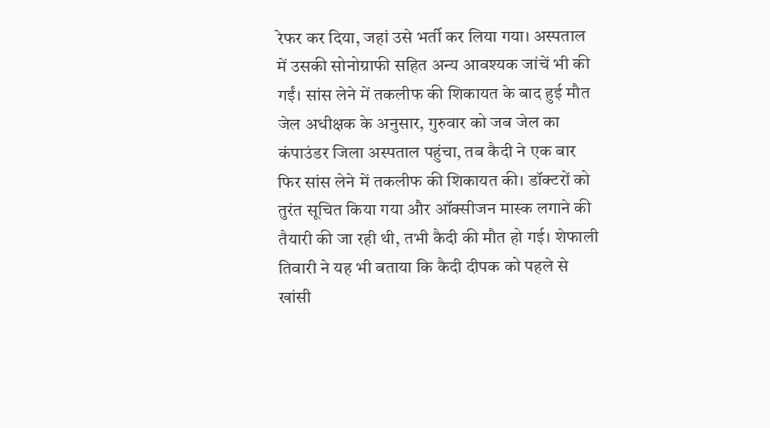रेफर कर दिया, जहां उसे भर्ती कर लिया गया। अस्पताल में उसकी सोनोग्राफी सहित अन्य आवश्यक जांचें भी की गईं। सांस लेने में तकलीफ की शिकायत के बाद हुई मौत जेल अधीक्षक के अनुसार, गुरुवार को जब जेल का कंपाउंडर जिला अस्पताल पहुंचा, तब कैदी ने एक बार फिर सांस लेने में तकलीफ की शिकायत की। डॉक्टरों को तुरंत सूचित किया गया और ऑक्सीजन मास्क लगाने की तैयारी की जा रही थी, तभी कैदी की मौत हो गई। शेफाली तिवारी ने यह भी बताया कि कैदी दीपक को पहले से खांसी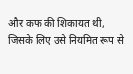और कफ की शिकायत थी, जिसके लिए उसे नियमित रूप से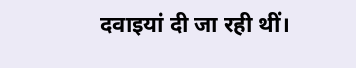दवाइयां दी जा रही थीं।